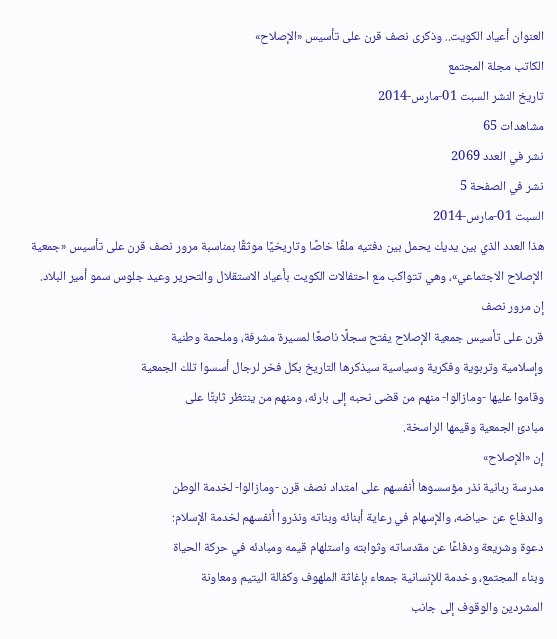العنوان أعياد الكويت.. وذكرى نصف قرن على تأسيس «الإصلاح»
الكاتب مجلة المجتمع
تاريخ النشر السبت 01-مارس-2014
مشاهدات 65
نشر في العدد 2069
نشر في الصفحة 5
السبت 01-مارس-2014
هذا العدد الذي بين يديك يحمل بين دفتيه ملفًا خاصًا وتاريخيًا موثقًا بمناسبة مرور نصف قرن على تأسيس «جمعية الإصلاح الاجتماعي»، وهي تتواكب مع احتفالات الكويت بأعياد الاستقلال والتحرير وعيد جلوس سمو أمير البلاد.
إن مرور نصف
قرن على تأسيس جمعية الإصلاح يفتح سجلًا ناصعًا لمسيرة مشرفة، وملحمة وطنية
وإسلامية وتربوية وفكرية وسياسية سيذكرها التاريخ بكل فخر لرجال أسسوا تلك الجمعية
وقاموا عليها -ومازالوا- منهم من قضى نحبه إلى بارئه، ومنهم من ينتظر ثابتًا على
مبادئ الجمعية وقيمها الراسخة.
إن «الإصلاح»
مدرسة ربانية نذر مؤسسوها أنفسهم على امتداد نصف قرن -ومازالوا- لخدمة الوطن
والدفاع عن حياضه، والإسهام في رعاية أبنائه وبناته ونذروا أنفسهم لخدمة الإسلام:
دعوة وشريعة ودفاعًا عن مقدساته وثوابته واستلهام قيمه ومبادئه في حركة الحياة
وبناء المجتمع، وخدمة للإنسانية جمعاء بإغاثة الملهوف وكفالة اليتيم ومعاونة
المشردين والوقوف إلى جانب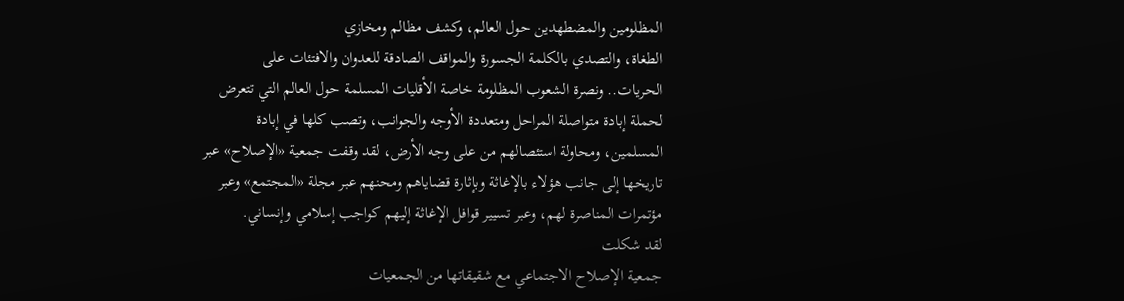المظلومين والمضطهدين حول العالم، وكشف مظالم ومخازي
الطغاة، والتصدي بالكلمة الجسورة والمواقف الصادقة للعدوان والافتئات على
الحريات.. ونصرة الشعوب المظلومة خاصة الأقليات المسلمة حول العالم التي تتعرض
لحملة إبادة متواصلة المراحل ومتعددة الأوجه والجوانب، وتصب كلها في إبادة
المسلمين، ومحاولة استئصالهم من على وجه الأرض، لقد وقفت جمعية «الإصلاح» عبر
تاريخها إلى جانب هؤلاء بالإغاثة وبإثارة قضاياهم ومحنهم عبر مجلة «المجتمع» وعبر
مؤتمرات المناصرة لهم، وعبر تسيير قوافل الإغاثة إليهم كواجب إسلامي وإنساني.
لقد شكلت
جمعية الإصلاح الاجتماعي مع شقيقاتها من الجمعيات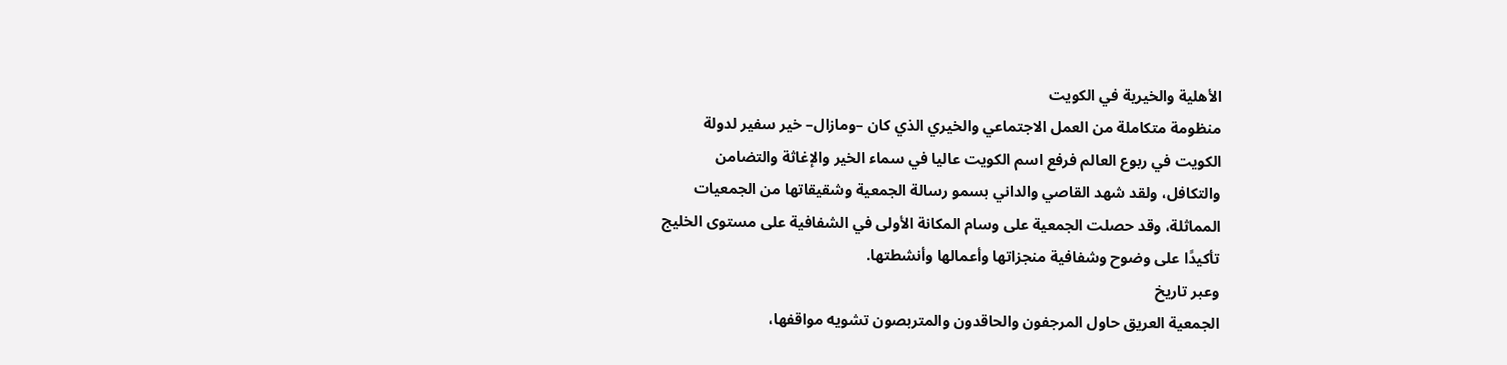الأهلية والخيرية في الكويت
منظومة متكاملة من العمل الاجتماعي والخيري الذي كان –ومازال– خير سفير لدولة
الكويت في ربوع العالم فرفع اسم الكويت عاليا في سماء الخير والإغاثة والتضامن
والتكافل، ولقد شهد القاصي والداني بسمو رسالة الجمعية وشقيقاتها من الجمعيات
المماثلة، وقد حصلت الجمعية على وسام المكانة الأولى في الشفافية على مستوى الخليج
تأكيدًا على وضوح وشفافية منجزاتها وأعمالها وأنشطتها.
وعبر تاريخ
الجمعية العريق حاول المرجفون والحاقدون والمتربصون تشويه مواقفها،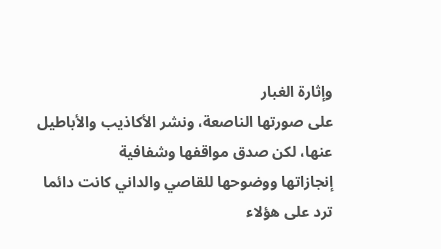وإثارة الغبار
على صورتها الناصعة، ونشر الأكاذيب والأباطيل عنها، لكن صدق مواقفها وشفافية
إنجازاتها ووضوحها للقاصي والداني كانت دائما ترد على هؤلاء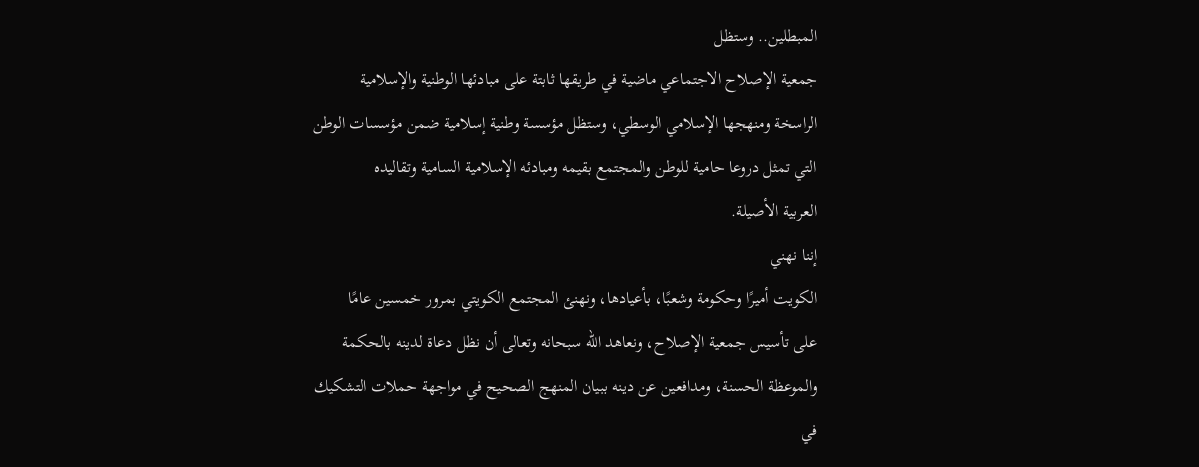المبطلين.. وستظل
جمعية الإصلاح الاجتماعي ماضية في طريقها ثابتة على مبادئها الوطنية والإسلامية
الراسخة ومنهجها الإسلامي الوسطي، وستظل مؤسسة وطنية إسلامية ضمن مؤسسات الوطن
التي تمثل دروعا حامية للوطن والمجتمع بقيمه ومبادئه الإسلامية السامية وتقاليده
العربية الأصيلة.
إننا نهني
الكويت أميرًا وحكومة وشعبًا، بأعيادها، ونهنئ المجتمع الكويتي بمرور خمسين عامًا
على تأسيس جمعية الإصلاح، ونعاهد الله سبحانه وتعالى أن نظل دعاة لدينه بالحكمة
والموعظة الحسنة، ومدافعين عن دينه ببيان المنهج الصحيح في مواجهة حملات التشكيك
في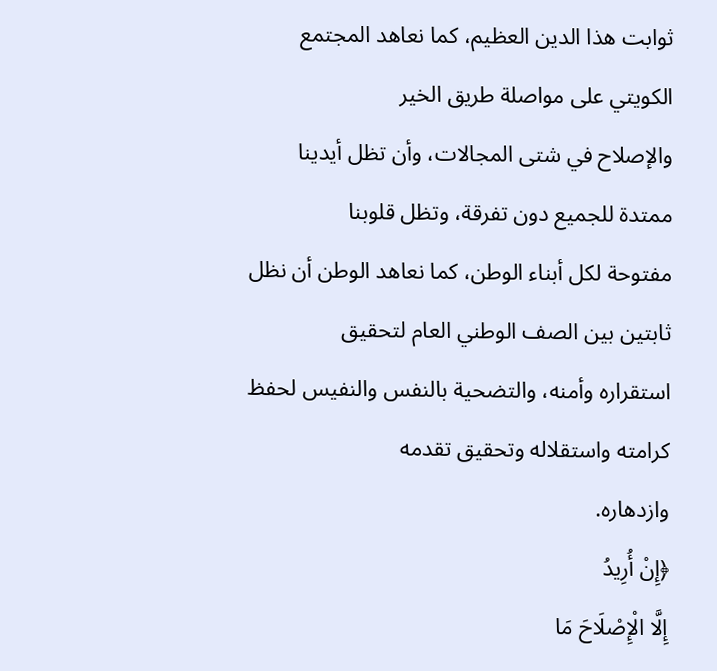ثوابت هذا الدين العظيم، كما نعاهد المجتمع الكويتي على مواصلة طريق الخير
والإصلاح في شتى المجالات، وأن تظل أيدينا ممتدة للجميع دون تفرقة، وتظل قلوبنا
مفتوحة لكل أبناء الوطن، كما نعاهد الوطن أن نظل ثابتين بين الصف الوطني العام لتحقيق
استقراره وأمنه، والتضحية بالنفس والنفيس لحفظ كرامته واستقلاله وتحقيق تقدمه
وازدهاره.
﴿إِنْ أُرِيدُ
إِلَّا الْإِصْلَاحَ مَا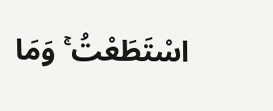اسْتَطَعْتُ ۚ وَمَا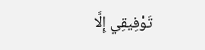تَوْفِيقِي إِلَّا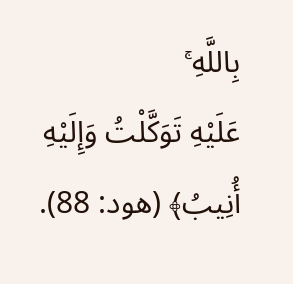بِاللَّهِ ۚ
عَلَيْهِ تَوَكَّلْتُ وَإِلَيْهِ أُنِيبُ﴾ (هود: 88).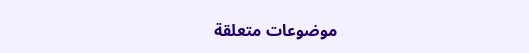موضوعات متعلقة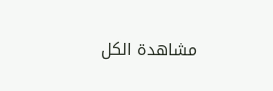مشاهدة الكل